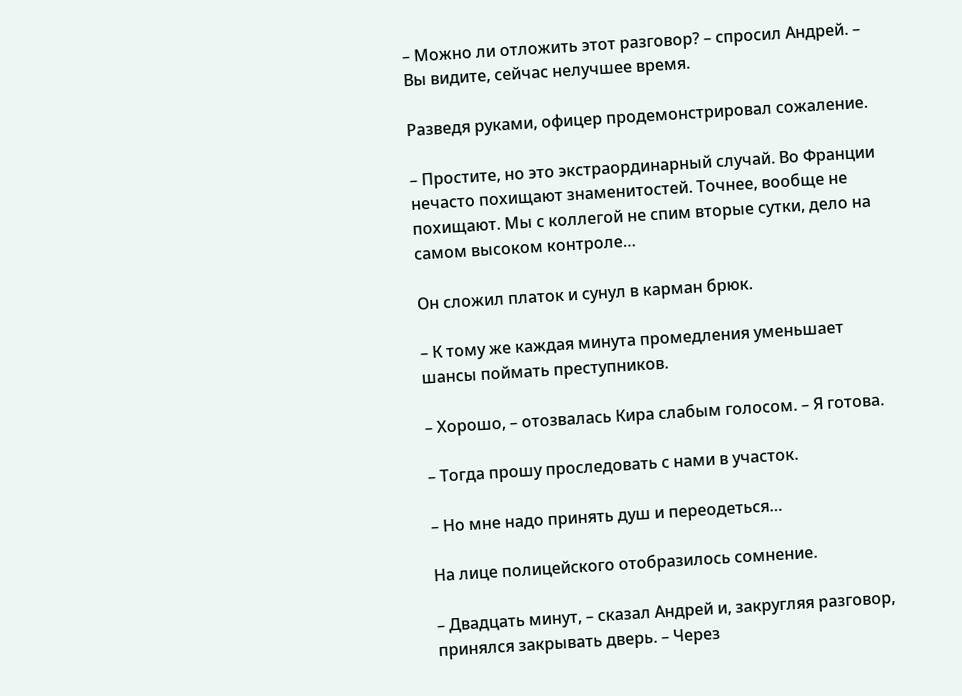– Можно ли отложить этот разговор? – спросил Андрей. – Вы видите, сейчас нелучшее время.

Разведя руками, офицер продемонстрировал сожаление.

– Простите, но это экстраординарный случай. Во Франции нечасто похищают знаменитостей. Точнее, вообще не похищают. Мы с коллегой не спим вторые сутки, дело на самом высоком контроле…

Он сложил платок и сунул в карман брюк.

– К тому же каждая минута промедления уменьшает шансы поймать преступников.

– Хорошо, – отозвалась Кира слабым голосом. – Я готова.

– Тогда прошу проследовать с нами в участок.

– Но мне надо принять душ и переодеться…

На лице полицейского отобразилось сомнение.

– Двадцать минут, – сказал Андрей и, закругляя разговор, принялся закрывать дверь. – Через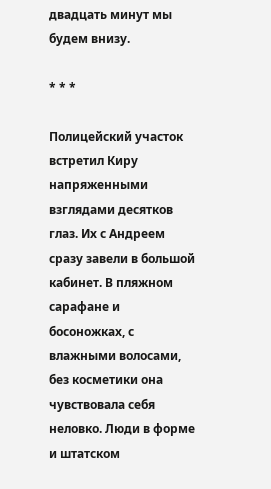двадцать минут мы будем внизу.

* * *

Полицейский участок встретил Киру напряженными взглядами десятков глаз. Их с Андреем сразу завели в большой кабинет. В пляжном сарафане и босоножках, с влажными волосами, без косметики она чувствовала себя неловко. Люди в форме и штатском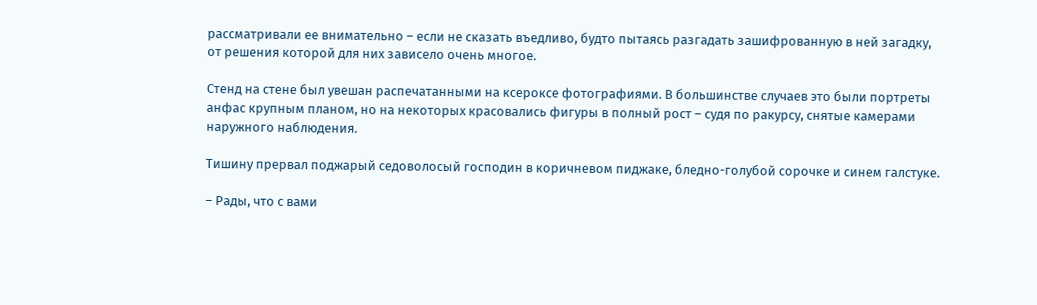рассматривали ее внимательно – если не сказать въедливо, будто пытаясь разгадать зашифрованную в ней загадку, от решения которой для них зависело очень многое.

Стенд на стене был увешан распечатанными на ксероксе фотографиями. В большинстве случаев это были портреты анфас крупным планом, но на некоторых красовались фигуры в полный рост – судя по ракурсу, снятые камерами наружного наблюдения.

Тишину прервал поджарый седоволосый господин в коричневом пиджаке, бледно-голубой сорочке и синем галстуке.

– Рады, что с вами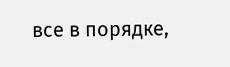все в порядке,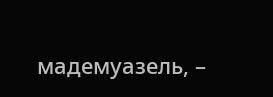мадемуазель, –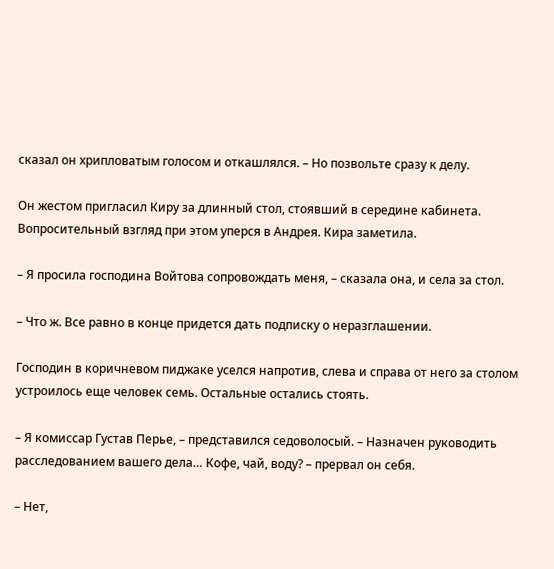сказал он хрипловатым голосом и откашлялся. – Но позвольте сразу к делу.

Он жестом пригласил Киру за длинный стол, стоявший в середине кабинета. Вопросительный взгляд при этом уперся в Андрея. Кира заметила.

– Я просила господина Войтова сопровождать меня, – сказала она, и села за стол.

– Что ж. Все равно в конце придется дать подписку о неразглашении.

Господин в коричневом пиджаке уселся напротив, слева и справа от него за столом устроилось еще человек семь. Остальные остались стоять.

– Я комиссар Густав Перье, – представился седоволосый. – Назначен руководить расследованием вашего дела… Кофе, чай, воду? – прервал он себя.

– Нет,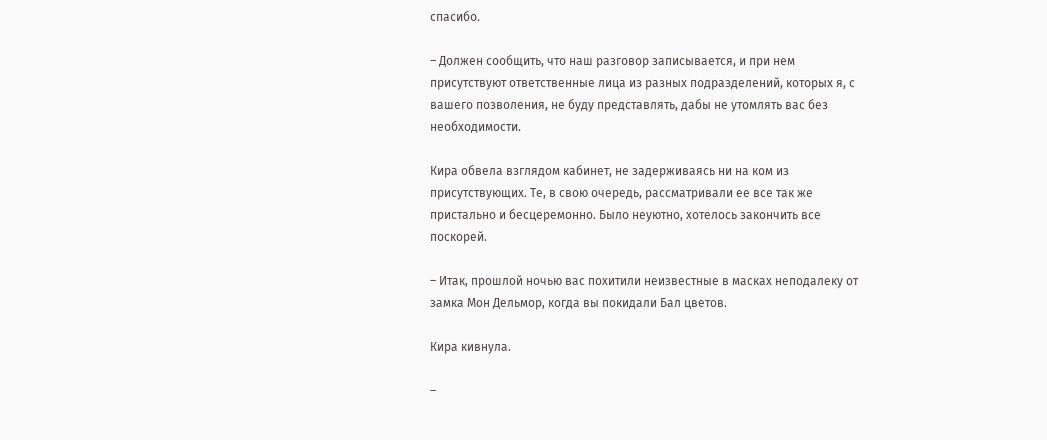спасибо.

– Должен сообщить, что наш разговор записывается, и при нем присутствуют ответственные лица из разных подразделений, которых я, с вашего позволения, не буду представлять, дабы не утомлять вас без необходимости.

Кира обвела взглядом кабинет, не задерживаясь ни на ком из присутствующих. Те, в свою очередь, рассматривали ее все так же пристально и бесцеремонно. Было неуютно, хотелось закончить все поскорей.

– Итак, прошлой ночью вас похитили неизвестные в масках неподалеку от замка Мон Дельмор, когда вы покидали Бал цветов.

Кира кивнула.

–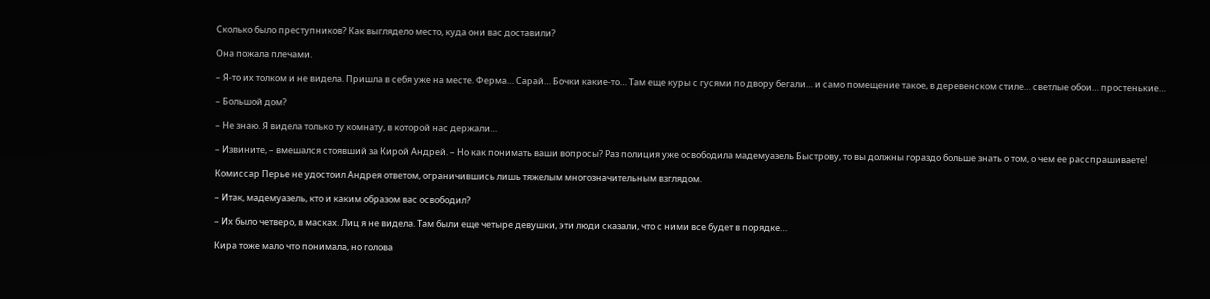Сколько было преступников? Как выглядело место, куда они вас доставили?

Она пожала плечами.

– Я-то их толком и не видела. Пришла в себя уже на месте. Ферма… Сарай… Бочки какие-то… Там еще куры с гусями по двору бегали… и само помещение такое, в деревенском стиле… светлые обои… простенькие…

– Большой дом?

– Не знаю. Я видела только ту комнату, в которой нас держали…

– Извините, – вмешался стоявший за Кирой Андрей. – Но как понимать ваши вопросы? Раз полиция уже освободила мадемуазель Быстрову, то вы должны гораздо больше знать о том, о чем ее расспрашиваете!

Комиссар Перье не удостоил Андрея ответом, ограничившись лишь тяжелым многозначительным взглядом.

– Итак, мадемуазель, кто и каким образом вас освободил?

– Их было четверо, в масках. Лиц я не видела. Там были еще четыре девушки, эти люди сказали, что с ними все будет в порядке…

Кира тоже мало что понимала, но голова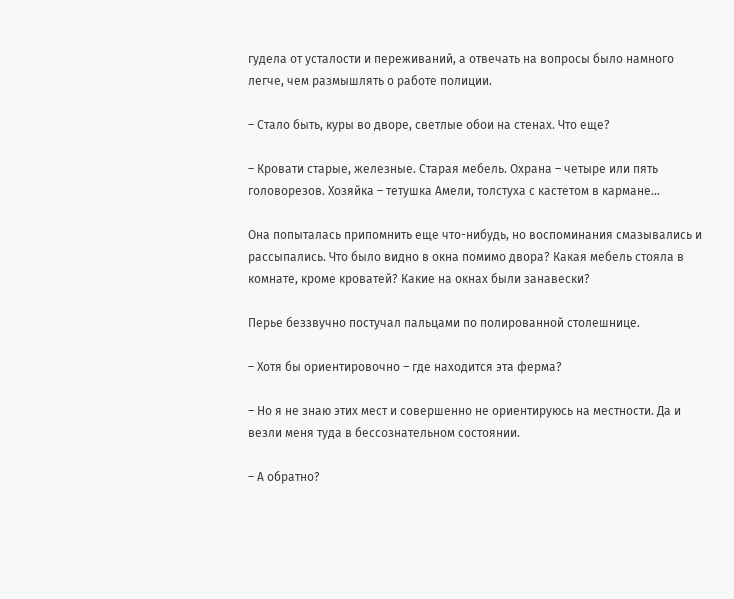гудела от усталости и переживаний, а отвечать на вопросы было намного легче, чем размышлять о работе полиции.

– Стало быть, куры во дворе, светлые обои на стенах. Что еще?

– Кровати старые, железные. Старая мебель. Охрана – четыре или пять головорезов. Хозяйка – тетушка Амели, толстуха с кастетом в кармане…

Она попыталась припомнить еще что-нибудь, но воспоминания смазывались и рассыпались. Что было видно в окна помимо двора? Какая мебель стояла в комнате, кроме кроватей? Какие на окнах были занавески?

Перье беззвучно постучал пальцами по полированной столешнице.

– Хотя бы ориентировочно – где находится эта ферма?

– Но я не знаю этих мест и совершенно не ориентируюсь на местности. Да и везли меня туда в бессознательном состоянии.

– А обратно?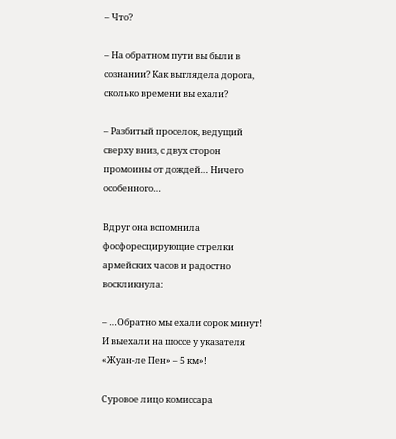– Что?

– На обратном пути вы были в сознании? Как выглядела дорога, сколько времени вы ехали?

– Разбитый проселок, ведущий сверху вниз, с двух сторон промоины от дождей… Ничего особенного…

Вдруг она вспомнила фосфоресцирующие стрелки армейских часов и радостно воскликнула:

– …Обратно мы ехали сорок минут! И выехали на шоссе у указателя «Жуан-ле Пен» – 5 км»!

Суровое лицо комиссара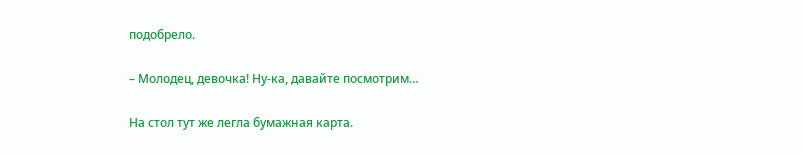подобрело.

– Молодец, девочка! Ну-ка, давайте посмотрим…

На стол тут же легла бумажная карта.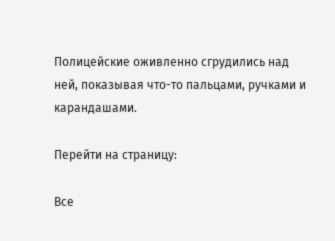Полицейские оживленно сгрудились над ней, показывая что-то пальцами, ручками и карандашами.

Перейти на страницу:

Все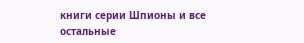книги серии Шпионы и все остальные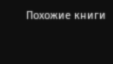Похожие книги